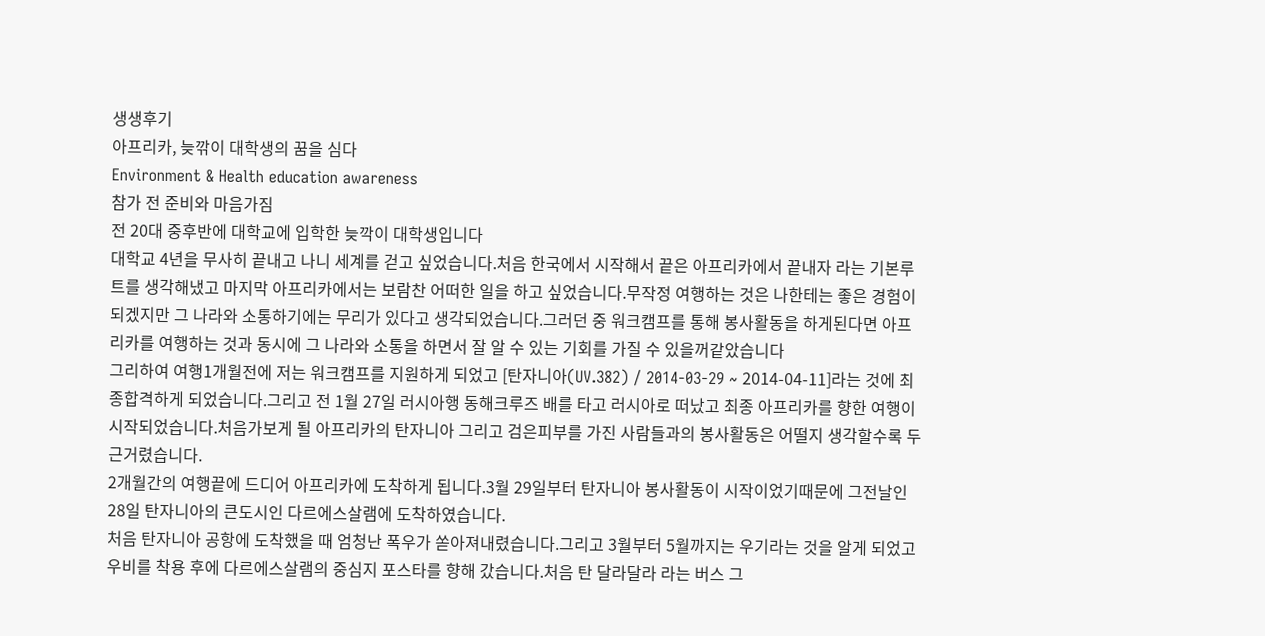생생후기
아프리카, 늦깎이 대학생의 꿈을 심다
Environment & Health education awareness
참가 전 준비와 마음가짐
전 20대 중후반에 대학교에 입학한 늦깍이 대학생입니다
대학교 4년을 무사히 끝내고 나니 세계를 걷고 싶었습니다.처음 한국에서 시작해서 끝은 아프리카에서 끝내자 라는 기본루트를 생각해냈고 마지막 아프리카에서는 보람찬 어떠한 일을 하고 싶었습니다.무작정 여행하는 것은 나한테는 좋은 경험이 되겠지만 그 나라와 소통하기에는 무리가 있다고 생각되었습니다.그러던 중 워크캠프를 통해 봉사활동을 하게된다면 아프리카를 여행하는 것과 동시에 그 나라와 소통을 하면서 잘 알 수 있는 기회를 가질 수 있을꺼같았습니다
그리하여 여행1개월전에 저는 워크캠프를 지원하게 되었고 [탄자니아(UV.382) / 2014-03-29 ~ 2014-04-11]라는 것에 최종합격하게 되었습니다.그리고 전 1월 27일 러시아행 동해크루즈 배를 타고 러시아로 떠났고 최종 아프리카를 향한 여행이 시작되었습니다.처음가보게 될 아프리카의 탄자니아 그리고 검은피부를 가진 사람들과의 봉사활동은 어떨지 생각할수록 두근거렸습니다.
2개월간의 여행끝에 드디어 아프리카에 도착하게 됩니다.3월 29일부터 탄자니아 봉사활동이 시작이었기때문에 그전날인 28일 탄자니아의 큰도시인 다르에스살램에 도착하였습니다.
처음 탄자니아 공항에 도착했을 때 엄청난 폭우가 쏟아져내렸습니다.그리고 3월부터 5월까지는 우기라는 것을 알게 되었고 우비를 착용 후에 다르에스살램의 중심지 포스타를 향해 갔습니다.처음 탄 달라달라 라는 버스 그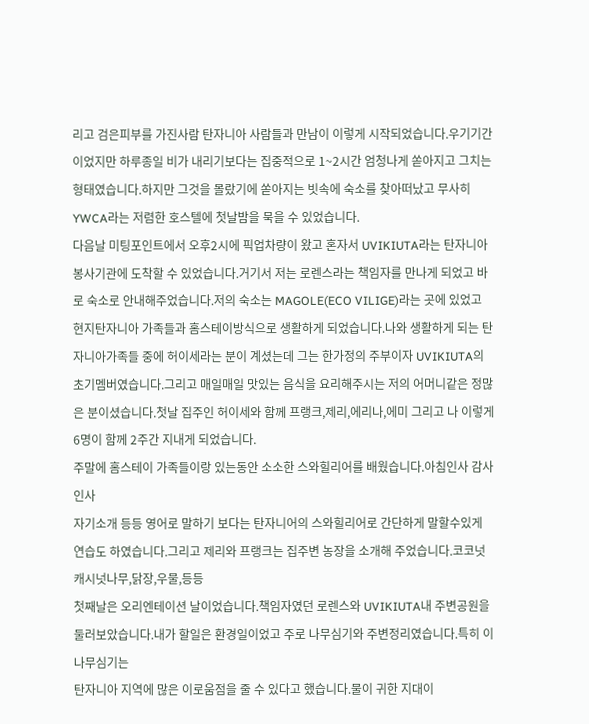리고 검은피부를 가진사람 탄자니아 사람들과 만남이 이렇게 시작되었습니다.우기기간이었지만 하루종일 비가 내리기보다는 집중적으로 1~2시간 엄청나게 쏟아지고 그치는 형태였습니다.하지만 그것을 몰랐기에 쏟아지는 빗속에 숙소를 찾아떠났고 무사히 YWCA라는 저렴한 호스텔에 첫날밤을 묵을 수 있었습니다.
다음날 미팅포인트에서 오후2시에 픽업차량이 왔고 혼자서 UVIKIUTA라는 탄자니아 봉사기관에 도착할 수 있었습니다.거기서 저는 로렌스라는 책임자를 만나게 되었고 바로 숙소로 안내해주었습니다.저의 숙소는 MAGOLE(ECO VILIGE)라는 곳에 있었고 현지탄자니아 가족들과 홈스테이방식으로 생활하게 되었습니다.나와 생활하게 되는 탄자니아가족들 중에 허이세라는 분이 계셨는데 그는 한가정의 주부이자 UVIKIUTA의 초기멤버였습니다.그리고 매일매일 맛있는 음식을 요리해주시는 저의 어머니같은 정많은 분이셨습니다.첫날 집주인 허이세와 함께 프랭크,제리,에리나,에미 그리고 나 이렇게 6명이 함께 2주간 지내게 되었습니다.
주말에 홈스테이 가족들이랑 있는동안 소소한 스와힐리어를 배웠습니다.아침인사 감사인사
자기소개 등등 영어로 말하기 보다는 탄자니어의 스와힐리어로 간단하게 말할수있게 연습도 하였습니다.그리고 제리와 프랭크는 집주변 농장을 소개해 주었습니다.코코넛 캐시넛나무,닭장,우물,등등
첫째날은 오리엔테이션 날이었습니다.책임자였던 로렌스와 UVIKIUTA내 주변공원을 둘러보았습니다.내가 할일은 환경일이었고 주로 나무심기와 주변정리였습니다.특히 이 나무심기는
탄자니아 지역에 많은 이로움점을 줄 수 있다고 했습니다.물이 귀한 지대이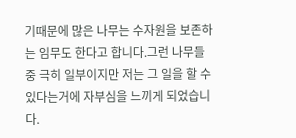기때문에 많은 나무는 수자원을 보존하는 임무도 한다고 합니다.그런 나무들 중 극히 일부이지만 저는 그 일을 할 수 있다는거에 자부심을 느끼게 되었습니다.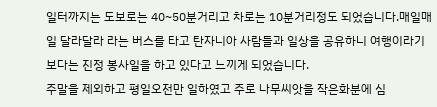일터까지는 도보로는 40~50분거리고 차로는 10분거리정도 되었습니다.매일매일 달라달라 라는 버스를 타고 탄자니아 사람들과 일상을 공유하니 여행이라기보다는 진정 봉사일을 하고 있다고 느끼게 되었습니다.
주말을 제외하고 평일오전만 일하였고 주로 나무씨앗을 작은화분에 심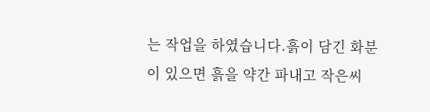는 작업을 하였습니다.흙이 담긴 화분이 있으면 흙을 약간 파내고 작은씨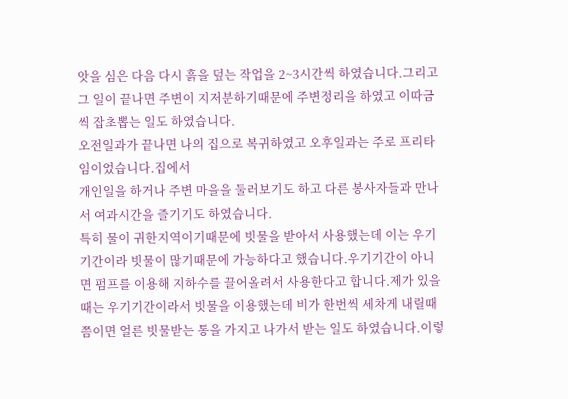앗을 심은 다음 다시 흙을 덮는 작업을 2~3시간씩 하였습니다.그리고 그 일이 끝나면 주변이 지저분하기때문에 주변정리을 하였고 이따금씩 잡초뽑는 일도 하였습니다.
오전일과가 끝나면 나의 집으로 복귀하였고 오후일과는 주로 프리타임이었습니다.집에서
개인일을 하거나 주변 마을을 둘러보기도 하고 다른 봉사자들과 만나서 여과시간을 즐기기도 하였습니다.
특히 물이 귀한지역이기때문에 빗물을 받아서 사용했는데 이는 우기기간이라 빗물이 많기때문에 가능하다고 했습니다.우기기간이 아니면 펌프를 이용해 지하수를 끌어올려서 사용한다고 합니다.제가 있을때는 우기기간이라서 빗물을 이용했는데 비가 한번씩 세차게 내릴때쯤이면 얼른 빗물받는 통을 가지고 나가서 받는 일도 하였습니다.이렇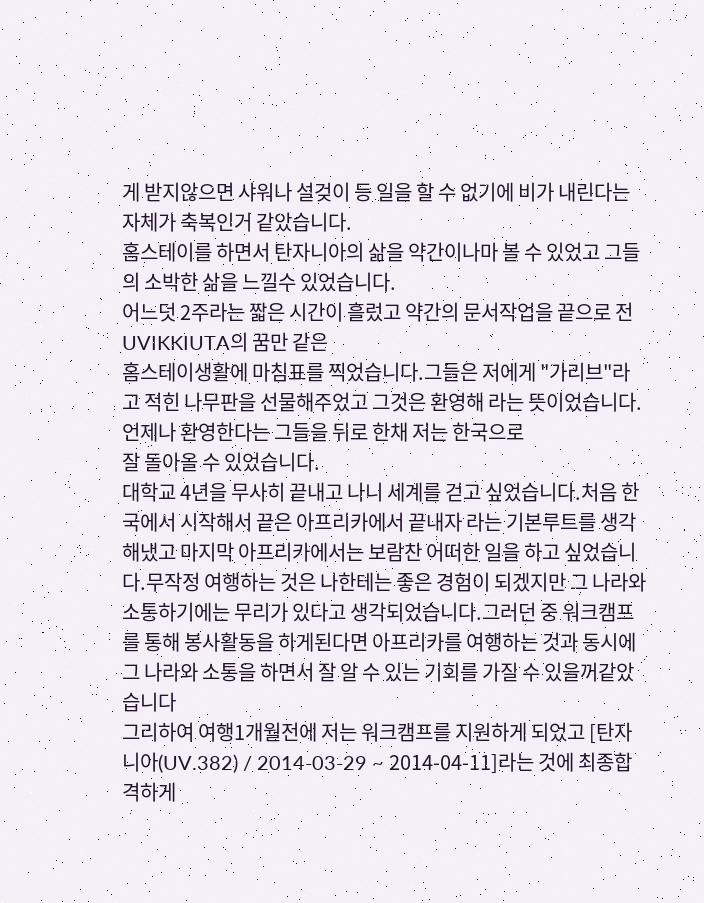게 받지않으면 샤워나 설겆이 등 일을 할 수 없기에 비가 내린다는 자체가 축복인거 같았습니다.
홈스테이를 하면서 탄자니아의 삶을 약간이나마 볼 수 있었고 그들의 소박한 삶을 느낄수 있었습니다.
어느덧 2주라는 짧은 시간이 흘렀고 약간의 문서작업을 끝으로 전 UVIKKIUTA의 꿈만 같은
홈스테이생활에 마침표를 찍었습니다.그들은 저에게 "가리브"라고 적힌 나무판을 선물해주었고 그것은 환영해 라는 뜻이었습니다.언제나 환영한다는 그들을 뒤로 한채 저는 한국으로
잘 돌아올 수 있었습니다.
대학교 4년을 무사히 끝내고 나니 세계를 걷고 싶었습니다.처음 한국에서 시작해서 끝은 아프리카에서 끝내자 라는 기본루트를 생각해냈고 마지막 아프리카에서는 보람찬 어떠한 일을 하고 싶었습니다.무작정 여행하는 것은 나한테는 좋은 경험이 되겠지만 그 나라와 소통하기에는 무리가 있다고 생각되었습니다.그러던 중 워크캠프를 통해 봉사활동을 하게된다면 아프리카를 여행하는 것과 동시에 그 나라와 소통을 하면서 잘 알 수 있는 기회를 가질 수 있을꺼같았습니다
그리하여 여행1개월전에 저는 워크캠프를 지원하게 되었고 [탄자니아(UV.382) / 2014-03-29 ~ 2014-04-11]라는 것에 최종합격하게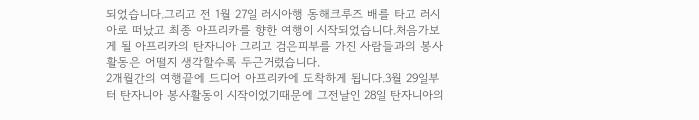되었습니다.그리고 전 1월 27일 러시아행 동해크루즈 배를 타고 러시아로 떠났고 최종 아프리카를 향한 여행이 시작되었습니다.처음가보게 될 아프리카의 탄자니아 그리고 검은피부를 가진 사람들과의 봉사활동은 어떨지 생각할수록 두근거렸습니다.
2개월간의 여행끝에 드디어 아프리카에 도착하게 됩니다.3월 29일부터 탄자니아 봉사활동이 시작이었기때문에 그전날인 28일 탄자니아의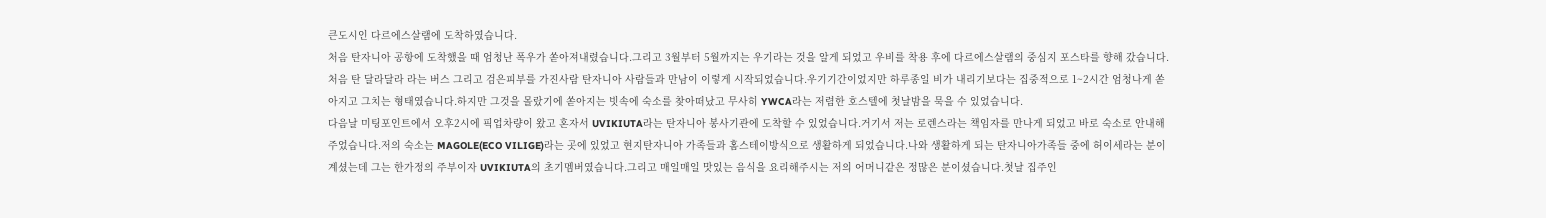큰도시인 다르에스살램에 도착하였습니다.
처음 탄자니아 공항에 도착했을 때 엄청난 폭우가 쏟아져내렸습니다.그리고 3월부터 5월까지는 우기라는 것을 알게 되었고 우비를 착용 후에 다르에스살램의 중심지 포스타를 향해 갔습니다.처음 탄 달라달라 라는 버스 그리고 검은피부를 가진사람 탄자니아 사람들과 만남이 이렇게 시작되었습니다.우기기간이었지만 하루종일 비가 내리기보다는 집중적으로 1~2시간 엄청나게 쏟아지고 그치는 형태였습니다.하지만 그것을 몰랐기에 쏟아지는 빗속에 숙소를 찾아떠났고 무사히 YWCA라는 저렴한 호스텔에 첫날밤을 묵을 수 있었습니다.
다음날 미팅포인트에서 오후2시에 픽업차량이 왔고 혼자서 UVIKIUTA라는 탄자니아 봉사기관에 도착할 수 있었습니다.거기서 저는 로렌스라는 책임자를 만나게 되었고 바로 숙소로 안내해주었습니다.저의 숙소는 MAGOLE(ECO VILIGE)라는 곳에 있었고 현지탄자니아 가족들과 홈스테이방식으로 생활하게 되었습니다.나와 생활하게 되는 탄자니아가족들 중에 허이세라는 분이 계셨는데 그는 한가정의 주부이자 UVIKIUTA의 초기멤버였습니다.그리고 매일매일 맛있는 음식을 요리해주시는 저의 어머니같은 정많은 분이셨습니다.첫날 집주인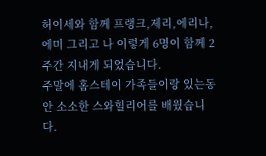허이세와 함께 프랭크,제리,에리나,에미 그리고 나 이렇게 6명이 함께 2주간 지내게 되었습니다.
주말에 홈스테이 가족들이랑 있는동안 소소한 스와힐리어를 배웠습니다.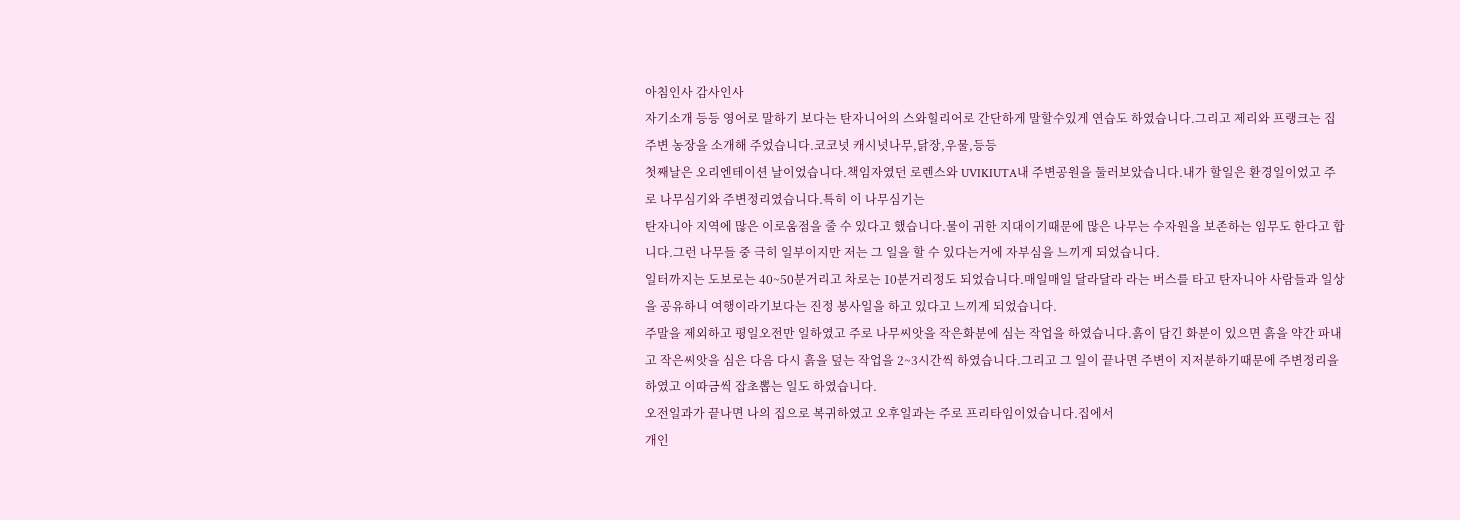아침인사 감사인사
자기소개 등등 영어로 말하기 보다는 탄자니어의 스와힐리어로 간단하게 말할수있게 연습도 하였습니다.그리고 제리와 프랭크는 집주변 농장을 소개해 주었습니다.코코넛 캐시넛나무,닭장,우물,등등
첫째날은 오리엔테이션 날이었습니다.책임자였던 로렌스와 UVIKIUTA내 주변공원을 둘러보았습니다.내가 할일은 환경일이었고 주로 나무심기와 주변정리였습니다.특히 이 나무심기는
탄자니아 지역에 많은 이로움점을 줄 수 있다고 했습니다.물이 귀한 지대이기때문에 많은 나무는 수자원을 보존하는 임무도 한다고 합니다.그런 나무들 중 극히 일부이지만 저는 그 일을 할 수 있다는거에 자부심을 느끼게 되었습니다.
일터까지는 도보로는 40~50분거리고 차로는 10분거리정도 되었습니다.매일매일 달라달라 라는 버스를 타고 탄자니아 사람들과 일상을 공유하니 여행이라기보다는 진정 봉사일을 하고 있다고 느끼게 되었습니다.
주말을 제외하고 평일오전만 일하였고 주로 나무씨앗을 작은화분에 심는 작업을 하였습니다.흙이 담긴 화분이 있으면 흙을 약간 파내고 작은씨앗을 심은 다음 다시 흙을 덮는 작업을 2~3시간씩 하였습니다.그리고 그 일이 끝나면 주변이 지저분하기때문에 주변정리을 하였고 이따금씩 잡초뽑는 일도 하였습니다.
오전일과가 끝나면 나의 집으로 복귀하였고 오후일과는 주로 프리타임이었습니다.집에서
개인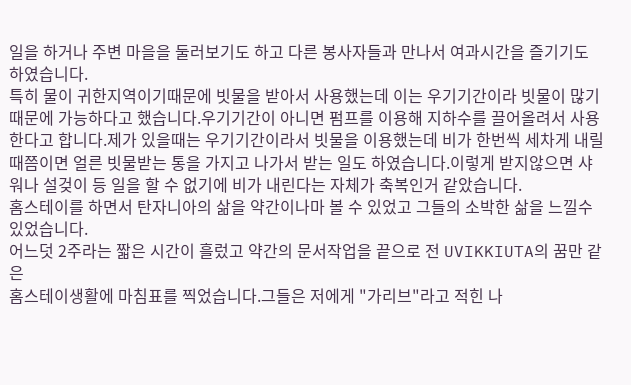일을 하거나 주변 마을을 둘러보기도 하고 다른 봉사자들과 만나서 여과시간을 즐기기도 하였습니다.
특히 물이 귀한지역이기때문에 빗물을 받아서 사용했는데 이는 우기기간이라 빗물이 많기때문에 가능하다고 했습니다.우기기간이 아니면 펌프를 이용해 지하수를 끌어올려서 사용한다고 합니다.제가 있을때는 우기기간이라서 빗물을 이용했는데 비가 한번씩 세차게 내릴때쯤이면 얼른 빗물받는 통을 가지고 나가서 받는 일도 하였습니다.이렇게 받지않으면 샤워나 설겆이 등 일을 할 수 없기에 비가 내린다는 자체가 축복인거 같았습니다.
홈스테이를 하면서 탄자니아의 삶을 약간이나마 볼 수 있었고 그들의 소박한 삶을 느낄수 있었습니다.
어느덧 2주라는 짧은 시간이 흘렀고 약간의 문서작업을 끝으로 전 UVIKKIUTA의 꿈만 같은
홈스테이생활에 마침표를 찍었습니다.그들은 저에게 "가리브"라고 적힌 나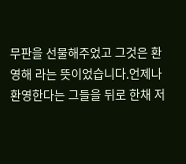무판을 선물해주었고 그것은 환영해 라는 뜻이었습니다.언제나 환영한다는 그들을 뒤로 한채 저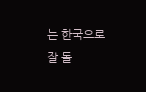는 한국으로
잘 돌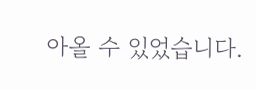아올 수 있었습니다.